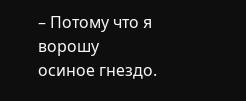– Потому что я ворошу осиное гнездо.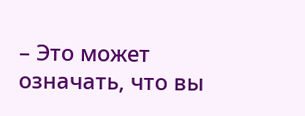– Это может означать, что вы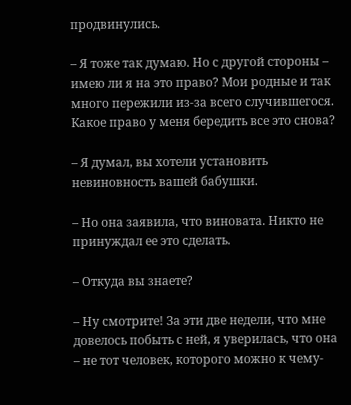продвинулись.

– Я тоже так думаю. Но с другой стороны – имею ли я на это право? Мои родные и так много пережили из-за всего случившегося. Какое право у меня бередить все это снова?

– Я думал, вы хотели установить невиновность вашей бабушки.

– Но она заявила, что виновата. Никто не принуждал ее это сделать.

– Откуда вы знаете?

– Ну смотрите! За эти две недели, что мне довелось побыть с ней, я уверилась, что она – не тот человек, которого можно к чему-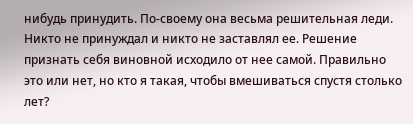нибудь принудить. По-своему она весьма решительная леди. Никто не принуждал и никто не заставлял ее. Решение признать себя виновной исходило от нее самой. Правильно это или нет, но кто я такая, чтобы вмешиваться спустя столько лет?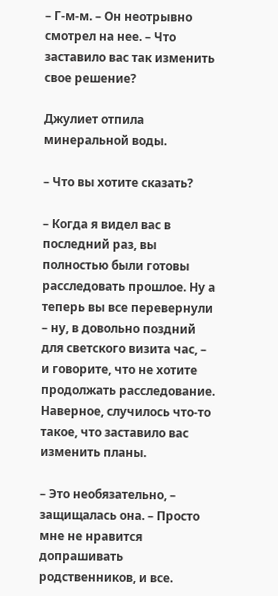– Г-м-м. – Он неотрывно смотрел на нее. – Что заставило вас так изменить свое решение?

Джулиет отпила минеральной воды.

– Что вы хотите сказать?

– Когда я видел вас в последний раз, вы полностью были готовы расследовать прошлое. Ну а теперь вы все перевернули – ну, в довольно поздний для светского визита час, – и говорите, что не хотите продолжать расследование. Наверное, случилось что-то такое, что заставило вас изменить планы.

– Это необязательно, – защищалась она. – Просто мне не нравится допрашивать родственников, и все.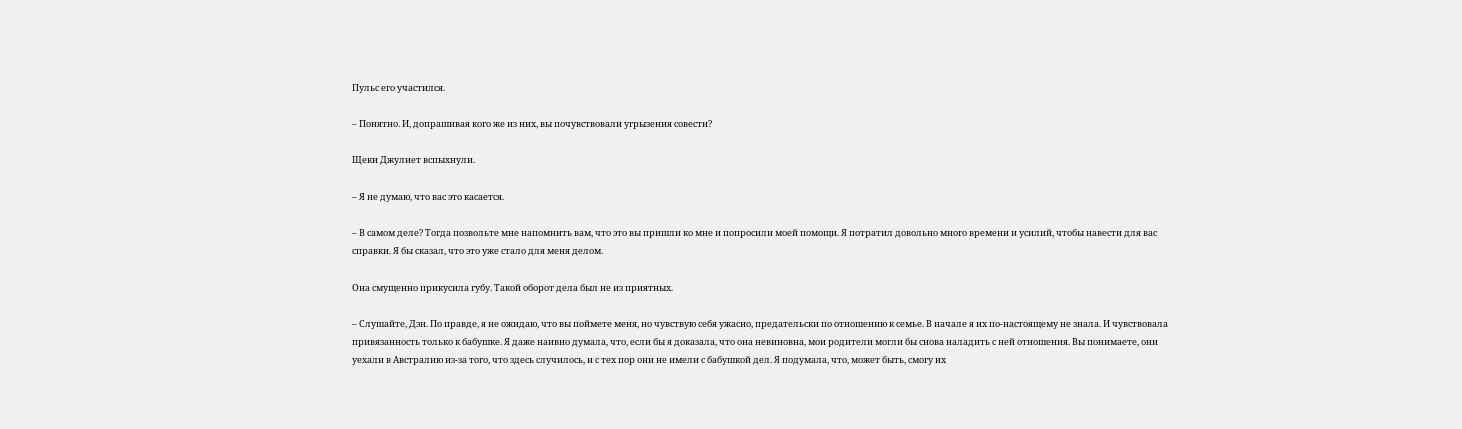Пульс его участился.

– Понятно. И, допрашивая кого же из них, вы почувствовали угрызения совести?

Щеки Джулиет вспыхнули.

– Я не думаю, что вас это касается.

– В самом деле? Тогда позвольте мне напомнить вам, что это вы пришли ко мне и попросили моей помощи. Я потратил довольно много времени и усилий, чтобы навести для вас справки. Я бы сказал, что это уже стало для меня делом.

Она смущенно прикусила губу. Такой оборот дела был не из приятных.

– Слушайте, Дэн. По правде, я не ожидаю, что вы поймете меня, но чувствую себя ужасно, предательски по отношению к семье. В начале я их по-настоящему не знала. И чувствовала привязанность только к бабушке. Я даже наивно думала, что, если бы я доказала, что она невиновна, мои родители могли бы снова наладить с ней отношения. Вы понимаете, они уехали в Австралию из-за того, что здесь случилось, и с тех пор они не имели с бабушкой дел. Я подумала, что, может быть, смогу их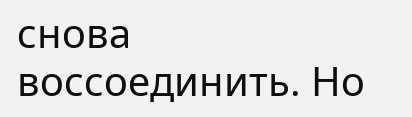снова воссоединить. Но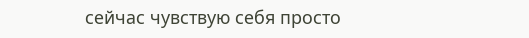сейчас чувствую себя просто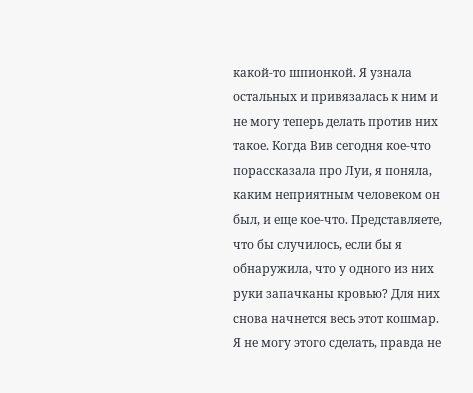какой-то шпионкой. Я узнала остальных и привязалась к ним и не могу теперь делать против них такое. Когда Вив сегодня кое-что порассказала про Луи, я поняла, каким неприятным человеком он был, и еще кое-что. Представляете, что бы случилось, если бы я обнаружила, что у одного из них руки запачканы кровью? Для них снова начнется весь этот кошмар. Я не могу этого сделать, правда не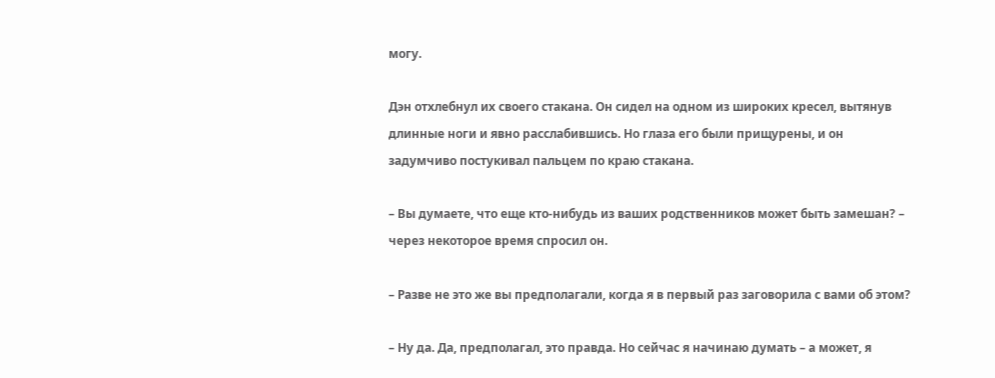могу.

Дэн отхлебнул их своего стакана. Он сидел на одном из широких кресел, вытянув длинные ноги и явно расслабившись. Но глаза его были прищурены, и он задумчиво постукивал пальцем по краю стакана.

– Вы думаете, что еще кто-нибудь из ваших родственников может быть замешан? – через некоторое время спросил он.

– Разве не это же вы предполагали, когда я в первый раз заговорила с вами об этом?

– Ну да. Да, предполагал, это правда. Но сейчас я начинаю думать – а может, я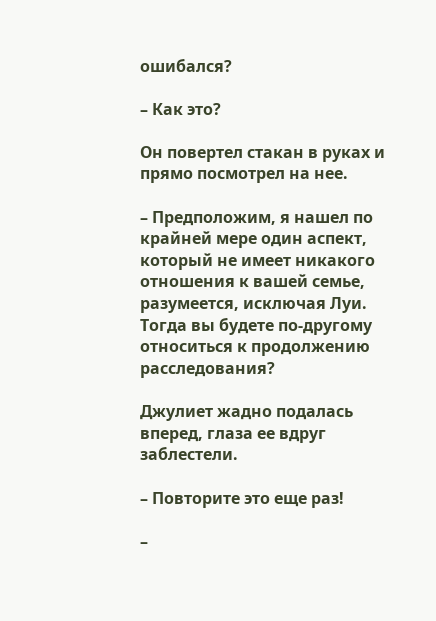ошибался?

– Как это?

Он повертел стакан в руках и прямо посмотрел на нее.

– Предположим, я нашел по крайней мере один аспект, который не имеет никакого отношения к вашей семье, разумеется, исключая Луи. Тогда вы будете по-другому относиться к продолжению расследования?

Джулиет жадно подалась вперед, глаза ее вдруг заблестели.

– Повторите это еще раз!

–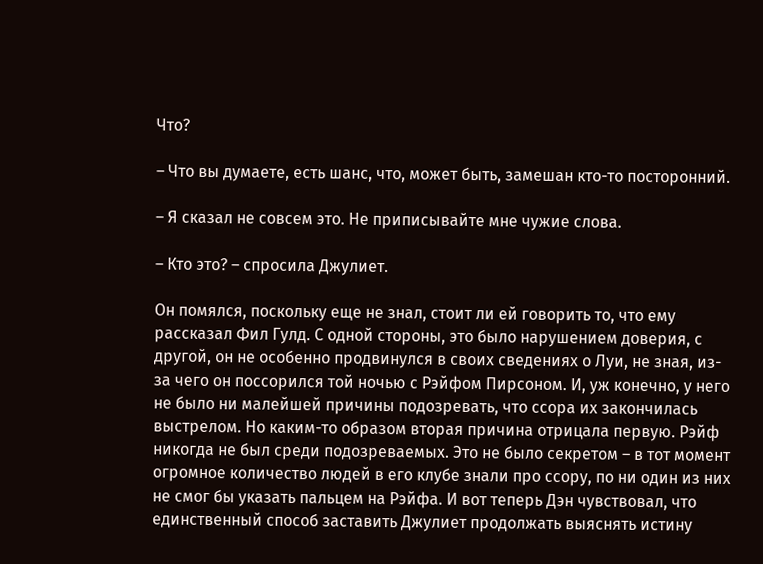Что?

– Что вы думаете, есть шанс, что, может быть, замешан кто-то посторонний.

– Я сказал не совсем это. Не приписывайте мне чужие слова.

– Кто это? – спросила Джулиет.

Он помялся, поскольку еще не знал, стоит ли ей говорить то, что ему рассказал Фил Гулд. С одной стороны, это было нарушением доверия, с другой, он не особенно продвинулся в своих сведениях о Луи, не зная, из-за чего он поссорился той ночью с Рэйфом Пирсоном. И, уж конечно, у него не было ни малейшей причины подозревать, что ссора их закончилась выстрелом. Но каким-то образом вторая причина отрицала первую. Рэйф никогда не был среди подозреваемых. Это не было секретом – в тот момент огромное количество людей в его клубе знали про ссору, по ни один из них не смог бы указать пальцем на Рэйфа. И вот теперь Дэн чувствовал, что единственный способ заставить Джулиет продолжать выяснять истину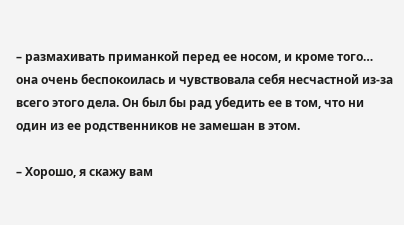– размахивать приманкой перед ее носом, и кроме того… она очень беспокоилась и чувствовала себя несчастной из-за всего этого дела. Он был бы рад убедить ее в том, что ни один из ее родственников не замешан в этом.

– Хорошо, я скажу вам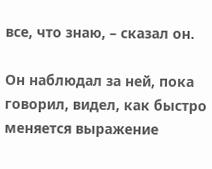все, что знаю, – сказал он.

Он наблюдал за ней, пока говорил, видел, как быстро меняется выражение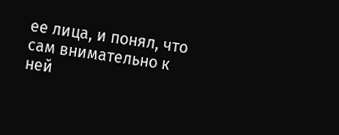ее лица, и понял, что сам внимательно к ней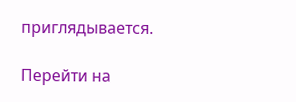приглядывается.

Перейти на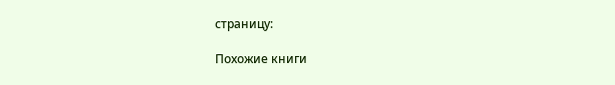страницу:

Похожие книги